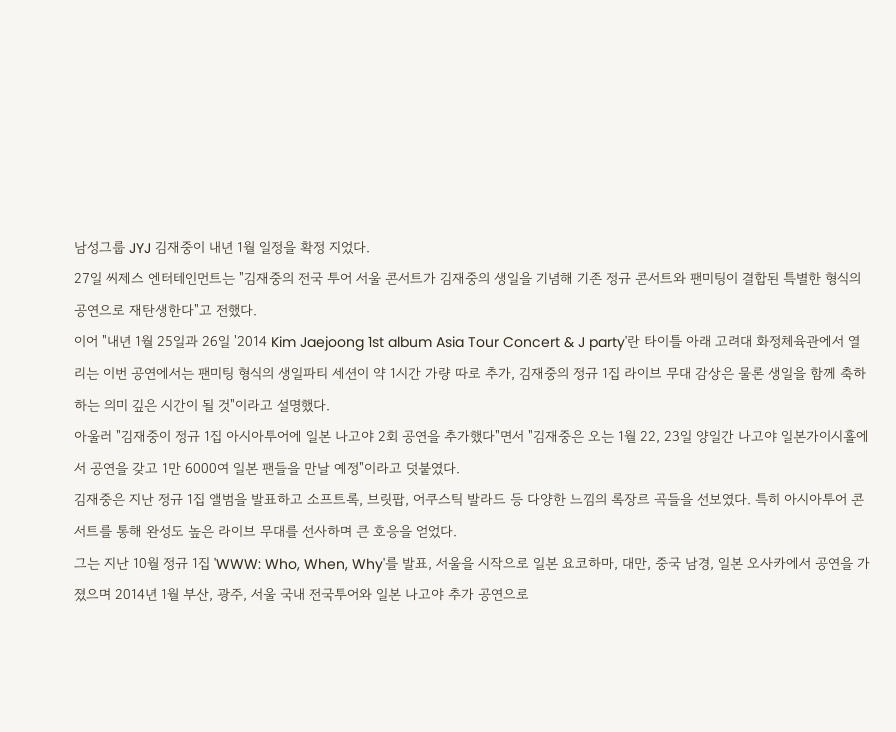남성그룹 JYJ 김재중이 내년 1월 일정을 확정 지었다.
27일 씨제스 엔터테인먼트는 "김재중의 전국 투어 서울 콘서트가 김재중의 생일을 기념해 기존 정규 콘서트와 팬미팅이 결합된 특별한 형식의 공연으로 재탄생한다"고 전했다.
이어 "내년 1월 25일과 26일 '2014 Kim Jaejoong 1st album Asia Tour Concert & J party'란 타이틀 아래 고려대 화정체육관에서 열리는 이번 공연에서는 팬미팅 형식의 생일파티 세션이 약 1시간 가량 따로 추가, 김재중의 정규 1집 라이브 무대 감상은 물론 생일을 함께 축하하는 의미 깊은 시간이 될 것"이라고 설명했다.
아울러 "김재중이 정규 1집 아시아투어에 일본 나고야 2회 공연을 추가했다"면서 "김재중은 오는 1월 22, 23일 양일간 나고야 일본가이시홀에서 공연을 갖고 1만 6000여 일본 팬들을 만날 예정"이라고 덧붙였다.
김재중은 지난 정규 1집 앨범을 발표하고 소프트록, 브릿팝, 어쿠스틱 발라드 등 다양한 느낌의 록장르 곡들을 선보였다. 특히 아시아투어 콘서트를 통해 완성도 높은 라이브 무대를 선사하며 큰 호응을 얻었다.
그는 지난 10월 정규 1집 'WWW: Who, When, Why'를 발표, 서울을 시작으로 일본 요코하마, 대만, 중국 남경, 일본 오사카에서 공연을 가졌으며 2014년 1월 부산, 광주, 서울 국내 전국투어와 일본 나고야 추가 공연으로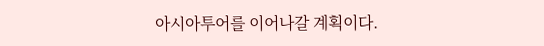아시아투어를 이어나갈 계획이다.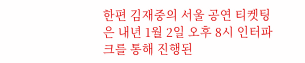한편 김재중의 서울 공연 티켓팅은 내년 1월 2일 오후 8시 인터파크를 통해 진행된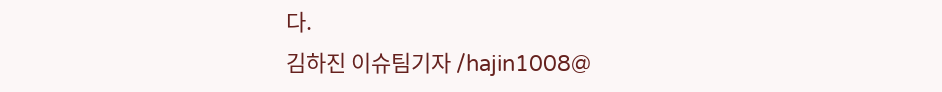다.
김하진 이슈팀기자 /hajin1008@